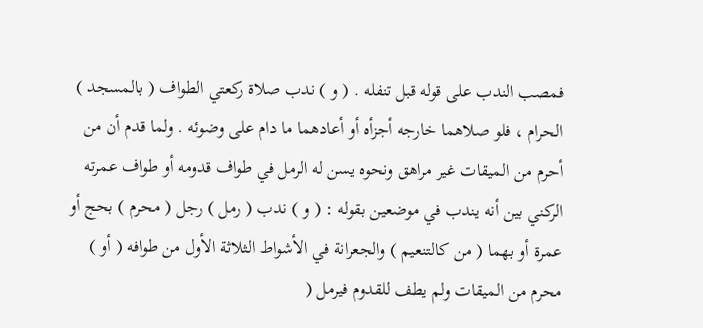فمصب الندب على قوله قبل تنفله . ( و ) ندب صلاة ركعتي الطواف ( بالمسجد )
الحرام ، فلو صلاهما خارجه أجزأه أو أعادهما ما دام على وضوئه . ولما قدم أن من
أحرم من الميقات غير مراهق ونحوه يسن له الرمل في طواف قدومه أو طواف عمرته
الركني بين أنه يندب في موضعين بقوله : ( و ) ندب ( رمل ) رجل ( محرم ) بحج أو
عمرة أو بهما ( من كالتنعيم ) والجعرانة في الأشواط الثلاثة الأول من طوافه ( أو )
محرم من الميقات ولم يطف للقدوم فيرمل (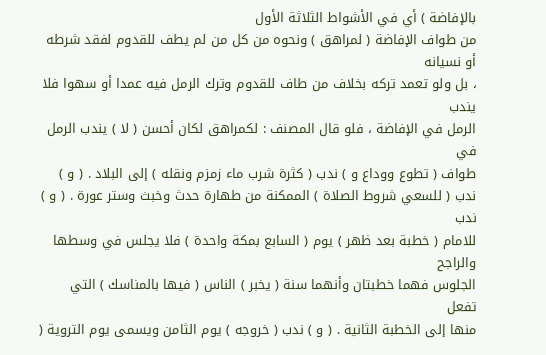بالإفاضة ) أي في الأشواط الثلاثة الأول
من طواف الإفاضة ( لمراهق ) ونحوه من كل من لم يطف للقدوم لفقد شرطه أو نسيانه
، بل ولو تعمد تركه بخلاف من طاف للقدوم وترك الرمل فيه عمدا أو سهوا فلا يندب
الرمل في الإفاضة ، فلو قال المصنف : لكمراهق لكان أحسن ( لا ) يندب الرمل في
طواف ( تطوع ووداع و ) ندب ( كثرة شرب ماء زمزم ونقله ) إلى البلاد . ( و )
ندب ( للسعي شروط الصلاة ) الممكنة من طهارة حدث وخبث وستر عورة . ( و ) ندب
للامام ( خطبة بعد ظهر ) يوم ( السابع بمكة واحدة ) فلا يجلس في وسطها والراجح
الجلوس فهما خطبتان وأنهما سنة ( يخبر ) الناس ( فيها بالمناسك ) التي تفعل
منها إلى الخطبة الثانية . ( و ) ندب ( خروجه ) يوم الثامن ويسمى يوم التروية (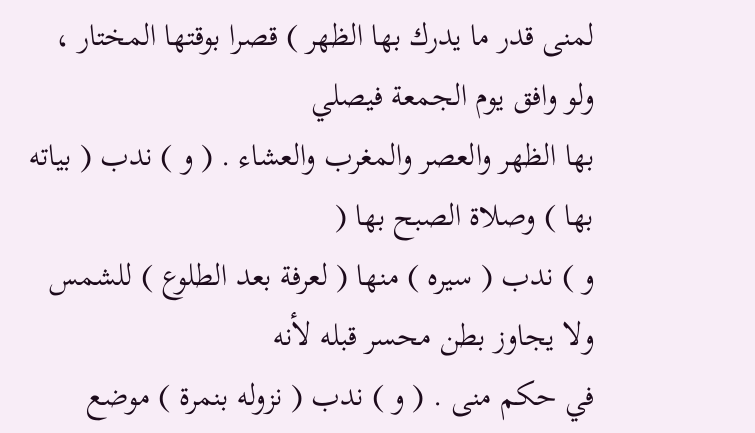لمنى قدر ما يدرك بها الظهر ) قصرا بوقتها المختار ، ولو وافق يوم الجمعة فيصلي
بها الظهر والعصر والمغرب والعشاء . ( و ) ندب ( بياته بها ) وصلاة الصبح بها (
و ) ندب ( سيره ) منها ( لعرفة بعد الطلوع ) للشمس ولا يجاوز بطن محسر قبله لأنه
في حكم منى . ( و ) ندب ( نزوله بنمرة ) موضع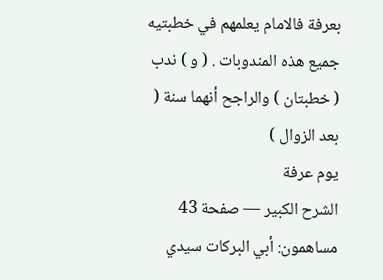بعرفة فالامام يعلمهم في خطبتيه
جميع هذه المندوبات . ( و ) ندب ( خطبتان ) والراجح أنهما سنة ( بعد الزوال )
يوم عرفة
الشرح الكبير — صفحة 43
مساهمون: أبي البركات سيدي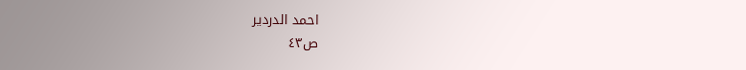احمد الدردير
ص٤٣